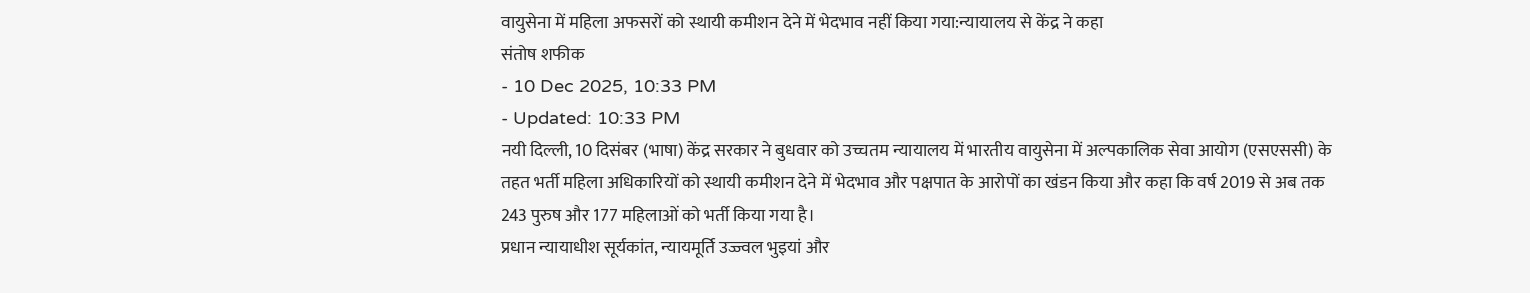वायुसेना में महिला अफसरों को स्थायी कमीशन देने में भेदभाव नहीं किया गया:न्यायालय से केंद्र ने कहा
संतोष शफीक
- 10 Dec 2025, 10:33 PM
- Updated: 10:33 PM
नयी दिल्ली, 10 दिसंबर (भाषा) केंद्र सरकार ने बुधवार को उच्चतम न्यायालय में भारतीय वायुसेना में अल्पकालिक सेवा आयोग (एसएससी) के तहत भर्ती महिला अधिकारियों को स्थायी कमीशन देने में भेदभाव और पक्षपात के आरोपों का खंडन किया और कहा कि वर्ष 2019 से अब तक 243 पुरुष और 177 महिलाओं को भर्ती किया गया है।
प्रधान न्यायाधीश सूर्यकांत, न्यायमूर्ति उज्ज्वल भुइयां और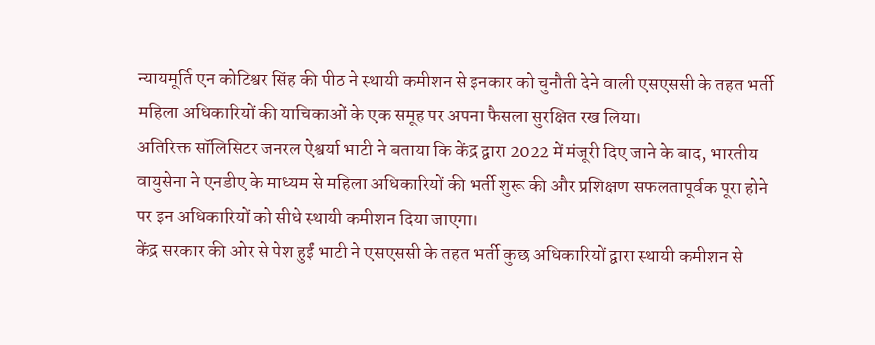न्यायमूर्ति एन कोटिश्वर सिंह की पीठ ने स्थायी कमीशन से इनकार को चुनौती देने वाली एसएससी के तहत भर्ती महिला अधिकारियों की याचिकाओं के एक समूह पर अपना फैसला सुरक्षित रख लिया।
अतिरिक्त सॉलिसिटर जनरल ऐश्वर्या भाटी ने बताया कि केंद्र द्वारा 2022 में मंजूरी दिए जाने के बाद, भारतीय वायुसेना ने एनडीए के माध्यम से महिला अधिकारियों की भर्ती शुरू की और प्रशिक्षण सफलतापूर्वक पूरा होने पर इन अधिकारियों को सीधे स्थायी कमीशन दिया जाएगा।
केंद्र सरकार की ओर से पेश हुईं भाटी ने एसएससी के तहत भर्ती कुछ अधिकारियों द्वारा स्थायी कमीशन से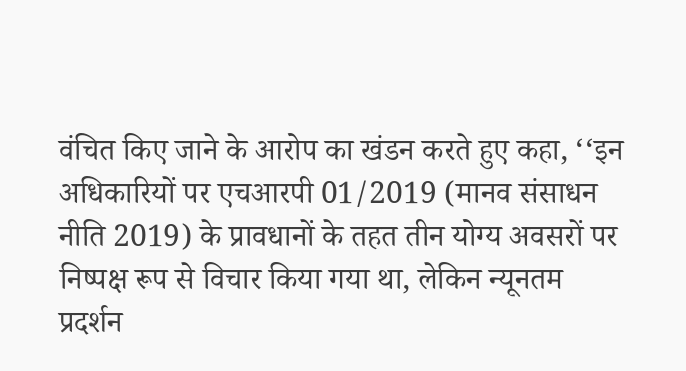वंचित किए जाने के आरोप का खंडन करते हुए कहा, ‘‘इन अधिकारियों पर एचआरपी 01/2019 (मानव संसाधन नीति 2019) के प्रावधानों के तहत तीन योग्य अवसरों पर निष्पक्ष रूप से विचार किया गया था, लेकिन न्यूनतम प्रदर्शन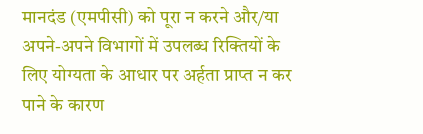मानदंड (एमपीसी) को पूरा न करने और/या अपने-अपने विभागों में उपलब्ध रिक्तियों के लिए योग्यता के आधार पर अर्हता प्राप्त न कर पाने के कारण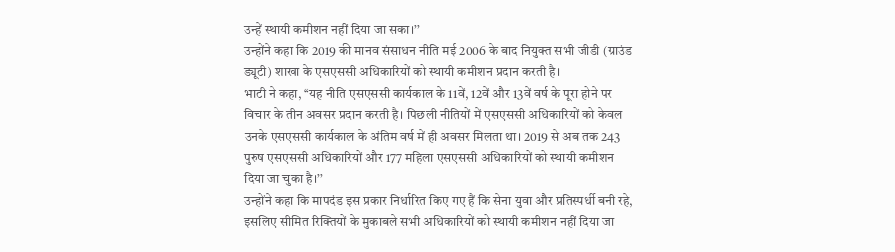उन्हें स्थायी कमीशन नहीं दिया जा सका।’’
उन्होंने कहा कि 2019 की मानव संसाधन नीति मई 2006 के बाद नियुक्त सभी जीडी (ग्राउंड ड्यूटी) शाखा के एसएससी अधिकारियों को स्थायी कमीशन प्रदान करती है।
भाटी ने कहा, ‘‘यह नीति एसएससी कार्यकाल के 11वें, 12वें और 13वें वर्ष के पूरा होने पर विचार के तीन अवसर प्रदान करती है। पिछली नीतियों में एसएससी अधिकारियों को केवल उनके एसएससी कार्यकाल के अंतिम वर्ष में ही अवसर मिलता था। 2019 से अब तक 243 पुरुष एसएससी अधिकारियों और 177 महिला एसएससी अधिकारियों को स्थायी कमीशन दिया जा चुका है।’’
उन्होंने कहा कि मापदंड इस प्रकार निर्धारित किए गए हैं कि सेना युवा और प्रतिस्पर्धी बनी रहे, इसलिए सीमित रिक्तियों के मुकाबले सभी अधिकारियों को स्थायी कमीशन नहीं दिया जा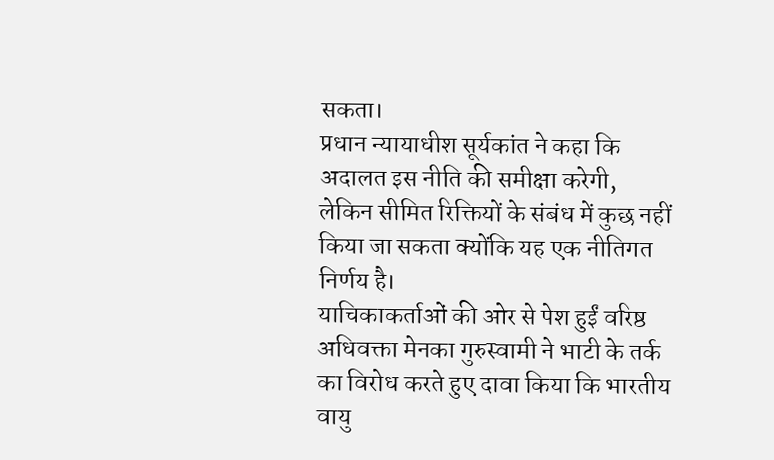सकता।
प्रधान न्यायाधीश सूर्यकांत ने कहा कि अदालत इस नीति की समीक्षा करेगी, लेकिन सीमित रिक्तियों के संबंध में कुछ नहीं किया जा सकता क्योंकि यह एक नीतिगत निर्णय है।
याचिकाकर्ताओं की ओर से पेश हुईं वरिष्ठ अधिवक्ता मेनका गुरुस्वामी ने भाटी के तर्क का विरोध करते हुए दावा किया कि भारतीय वायु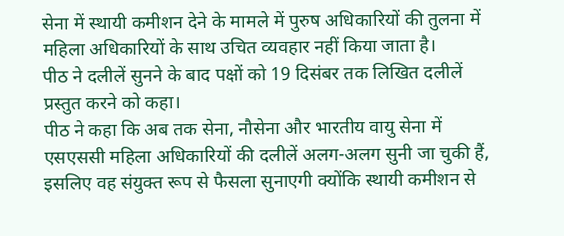सेना में स्थायी कमीशन देने के मामले में पुरुष अधिकारियों की तुलना में महिला अधिकारियों के साथ उचित व्यवहार नहीं किया जाता है।
पीठ ने दलीलें सुनने के बाद पक्षों को 19 दिसंबर तक लिखित दलीलें प्रस्तुत करने को कहा।
पीठ ने कहा कि अब तक सेना, नौसेना और भारतीय वायु सेना में एसएससी महिला अधिकारियों की दलीलें अलग-अलग सुनी जा चुकी हैं, इसलिए वह संयुक्त रूप से फैसला सुनाएगी क्योंकि स्थायी कमीशन से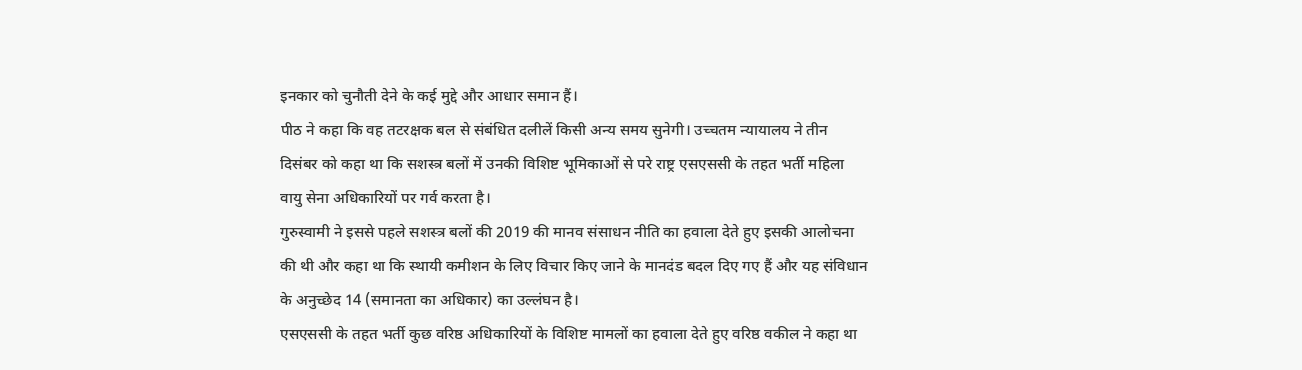इनकार को चुनौती देने के कई मुद्दे और आधार समान हैं।
पीठ ने कहा कि वह तटरक्षक बल से संबंधित दलीलें किसी अन्य समय सुनेगी। उच्चतम न्यायालय ने तीन दिसंबर को कहा था कि सशस्त्र बलों में उनकी विशिष्ट भूमिकाओं से परे राष्ट्र एसएससी के तहत भर्ती महिला वायु सेना अधिकारियों पर गर्व करता है।
गुरुस्वामी ने इससे पहले सशस्त्र बलों की 2019 की मानव संसाधन नीति का हवाला देते हुए इसकी आलोचना की थी और कहा था कि स्थायी कमीशन के लिए विचार किए जाने के मानदंड बदल दिए गए हैं और यह संविधान के अनुच्छेद 14 (समानता का अधिकार) का उल्लंघन है।
एसएससी के तहत भर्ती कुछ वरिष्ठ अधिकारियों के विशिष्ट मामलों का हवाला देते हुए वरिष्ठ वकील ने कहा था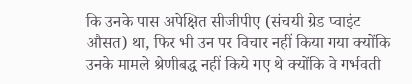कि उनके पास अपेक्षित सीजीपीए (संचयी ग्रेड प्वाइंट औसत) था, फिर भी उन पर विचार नहीं किया गया क्योंकि उनके मामले श्रेणीबद्ध नहीं किये गए थे क्योंकि वे गर्भवती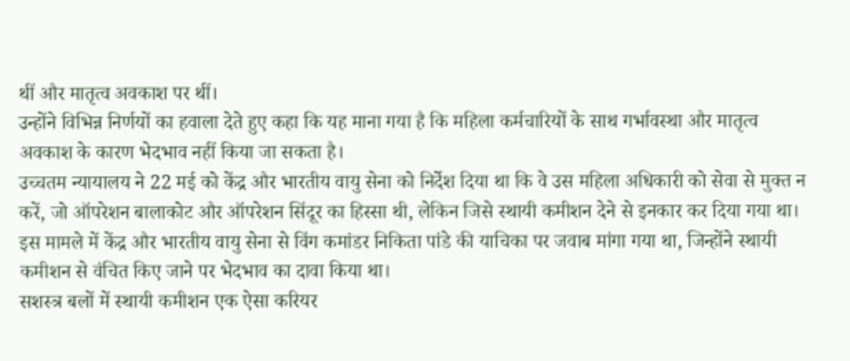थीं और मातृत्व अवकाश पर थीं।
उन्होंने विभिन्न निर्णयों का हवाला देते हुए कहा कि यह माना गया है कि महिला कर्मचारियों के साथ गर्भावस्था और मातृत्व अवकाश के कारण भेदभाव नहीं किया जा सकता है।
उच्चतम न्यायालय ने 22 मई को केंद्र और भारतीय वायु सेना को निर्देश दिया था कि वे उस महिला अधिकारी को सेवा से मुक्त न करें, जो ऑपरेशन बालाकोट और ऑपरेशन सिंदूर का हिस्सा थी, लेकिन जिसे स्थायी कमीशन देने से इनकार कर दिया गया था।
इस मामले में केंद्र और भारतीय वायु सेना से विंग कमांडर निकिता पांडे की याचिका पर जवाब मांगा गया था, जिन्होंने स्थायी कमीशन से वंचित किए जाने पर भेदभाव का दावा किया था।
सशस्त्र बलों में स्थायी कमीशन एक ऐसा करियर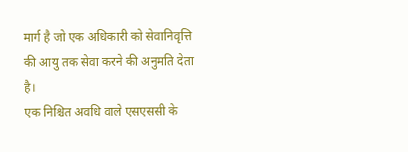मार्ग है जो एक अधिकारी को सेवानिवृत्ति की आयु तक सेवा करने की अनुमति देता है।
एक निश्चित अवधि वाले एसएससी के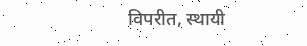विपरीत, स्थायी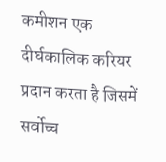कमीशन एक दीर्घकालिक करियर प्रदान करता है जिसमें सर्वोच्च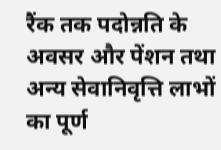रैंक तक पदोन्नति के अवसर और पेंशन तथा अन्य सेवानिवृत्ति लाभों का पूर्ण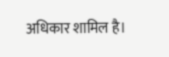अधिकार शामिल है।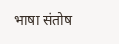भाषा संतोष